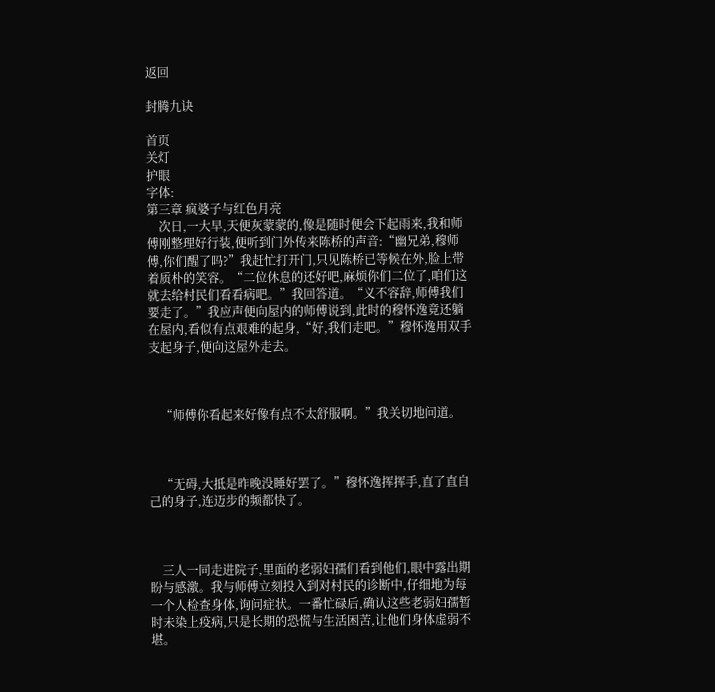返回

封腾九诀

首页
关灯
护眼
字体:
第三章 疯婆子与红色月亮
    次日,一大早,天便灰蒙蒙的,像是随时便会下起雨来,我和师傅刚整理好行装,便听到门外传来陈桥的声音:“幽兄弟,穆师傅,你们醒了吗?”我赶忙打开门,只见陈桥已等候在外,脸上带着质朴的笑容。“二位休息的还好吧,麻烦你们二位了,咱们这就去给村民们看看病吧。”我回答道。“义不容辞,师傅我们要走了。”我应声便向屋内的师傅说到,此时的穆怀逸竟还躺在屋内,看似有点艰难的起身,“好,我们走吧。”穆怀逸用双手支起身子,便向这屋外走去。



    “师傅你看起来好像有点不太舒服啊。”我关切地问道。



    “无碍,大抵是昨晚没睡好罢了。”穆怀逸挥挥手,直了直自己的身子,连迈步的频都快了。



    三人一同走进院子,里面的老弱妇孺们看到他们,眼中露出期盼与感激。我与师傅立刻投入到对村民的诊断中,仔细地为每一个人检查身体,询问症状。一番忙碌后,确认这些老弱妇孺暂时未染上疫病,只是长期的恐慌与生活困苦,让他们身体虚弱不堪。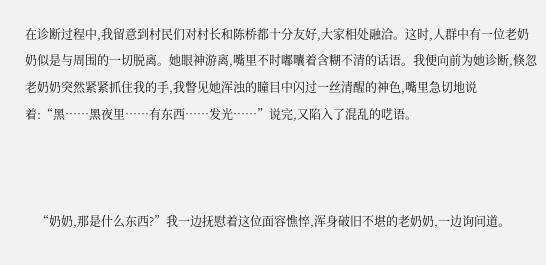在诊断过程中,我留意到村民们对村长和陈桥都十分友好,大家相处融洽。这时,人群中有一位老奶奶似是与周围的一切脱离。她眼神游离,嘴里不时嘟囔着含糊不清的话语。我便向前为她诊断,倏忽老奶奶突然紧紧抓住我的手,我瞥见她浑浊的瞳目中闪过一丝清醒的神色,嘴里急切地说着:“黑……黑夜里……有东西……发光……”说完,又陷入了混乱的呓语。



    “奶奶,那是什么东西?”我一边抚慰着这位面容憔悴,浑身破旧不堪的老奶奶,一边询问道。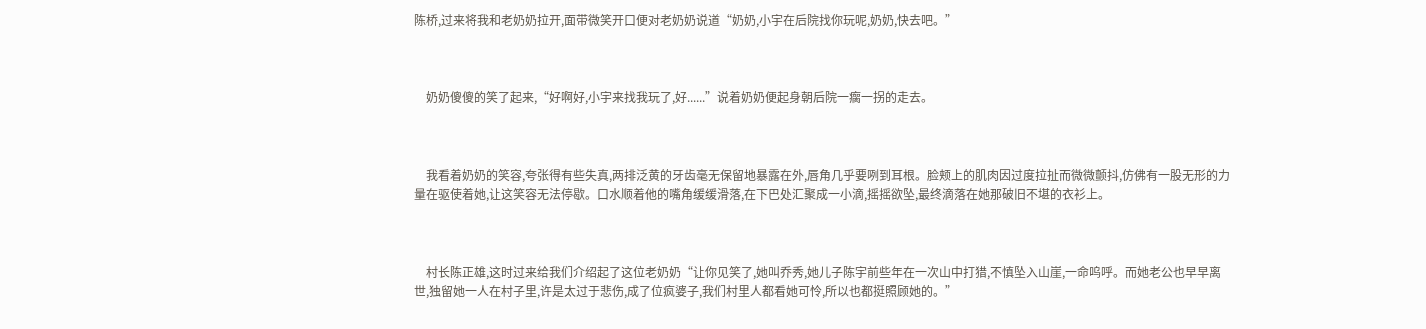陈桥,过来将我和老奶奶拉开,面带微笑开口便对老奶奶说道“奶奶,小宇在后院找你玩呢,奶奶,快去吧。”



    奶奶傻傻的笑了起来,“好啊好,小宇来找我玩了,好......”说着奶奶便起身朝后院一瘸一拐的走去。



    我看着奶奶的笑容,夸张得有些失真,两排泛黄的牙齿毫无保留地暴露在外,唇角几乎要咧到耳根。脸颊上的肌肉因过度拉扯而微微颤抖,仿佛有一股无形的力量在驱使着她,让这笑容无法停歇。口水顺着他的嘴角缓缓滑落,在下巴处汇聚成一小滴,摇摇欲坠,最终滴落在她那破旧不堪的衣衫上。



    村长陈正雄,这时过来给我们介绍起了这位老奶奶“让你见笑了,她叫乔秀,她儿子陈宇前些年在一次山中打猎,不慎坠入山崖,一命呜呼。而她老公也早早离世,独留她一人在村子里,许是太过于悲伤,成了位疯婆子,我们村里人都看她可怜,所以也都挺照顾她的。”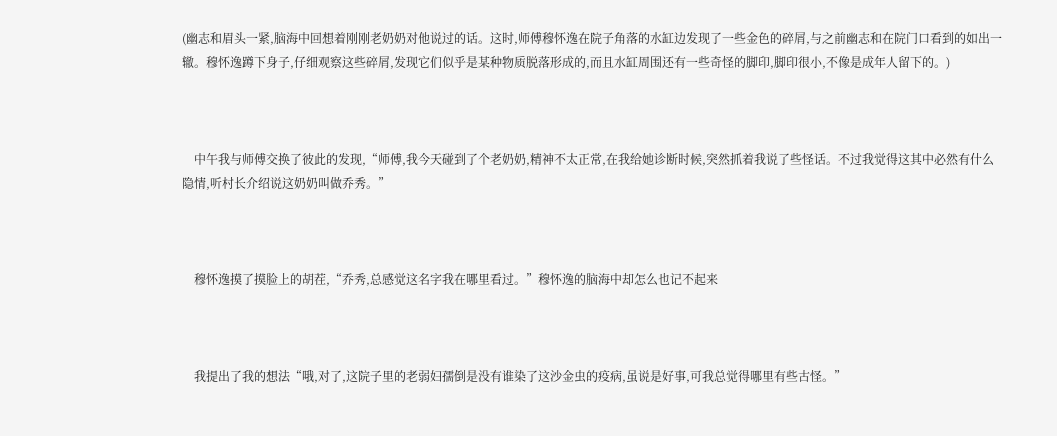(幽志和眉头一紧,脑海中回想着刚刚老奶奶对他说过的话。这时,师傅穆怀逸在院子角落的水缸边发现了一些金色的碎屑,与之前幽志和在院门口看到的如出一辙。穆怀逸蹲下身子,仔细观察这些碎屑,发现它们似乎是某种物质脱落形成的,而且水缸周围还有一些奇怪的脚印,脚印很小,不像是成年人留下的。)



    中午我与师傅交换了彼此的发现,“师傅,我今天碰到了个老奶奶,精神不太正常,在我给她诊断时候,突然抓着我说了些怪话。不过我觉得这其中必然有什么隐情,听村长介绍说这奶奶叫做乔秀。”



    穆怀逸摸了摸脸上的胡茬,“乔秀,总感觉这名字我在哪里看过。”穆怀逸的脑海中却怎么也记不起来



    我提出了我的想法“哦,对了,这院子里的老弱妇孺倒是没有谁染了这沙金虫的疫病,虽说是好事,可我总觉得哪里有些古怪。”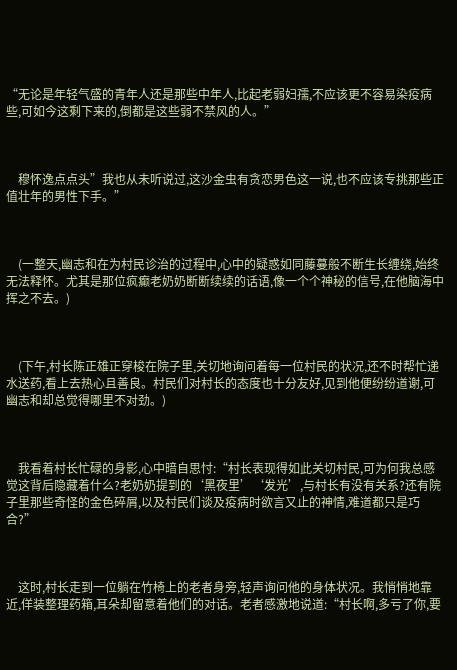“无论是年轻气盛的青年人还是那些中年人,比起老弱妇孺,不应该更不容易染疫病些,可如今这剩下来的,倒都是这些弱不禁风的人。”



    穆怀逸点点头”我也从未听说过,这沙金虫有贪恋男色这一说,也不应该专挑那些正值壮年的男性下手。”



    (一整天,幽志和在为村民诊治的过程中,心中的疑惑如同藤蔓般不断生长缠绕,始终无法释怀。尤其是那位疯癫老奶奶断断续续的话语,像一个个神秘的信号,在他脑海中挥之不去。)



    (下午,村长陈正雄正穿梭在院子里,关切地询问着每一位村民的状况,还不时帮忙递水送药,看上去热心且善良。村民们对村长的态度也十分友好,见到他便纷纷道谢,可幽志和却总觉得哪里不对劲。)



    我看着村长忙碌的身影,心中暗自思忖:“村长表现得如此关切村民,可为何我总感觉这背后隐藏着什么?老奶奶提到的‘黑夜里’‘发光’,与村长有没有关系?还有院子里那些奇怪的金色碎屑,以及村民们谈及疫病时欲言又止的神情,难道都只是巧合?”



    这时,村长走到一位躺在竹椅上的老者身旁,轻声询问他的身体状况。我悄悄地靠近,佯装整理药箱,耳朵却留意着他们的对话。老者感激地说道:“村长啊,多亏了你,要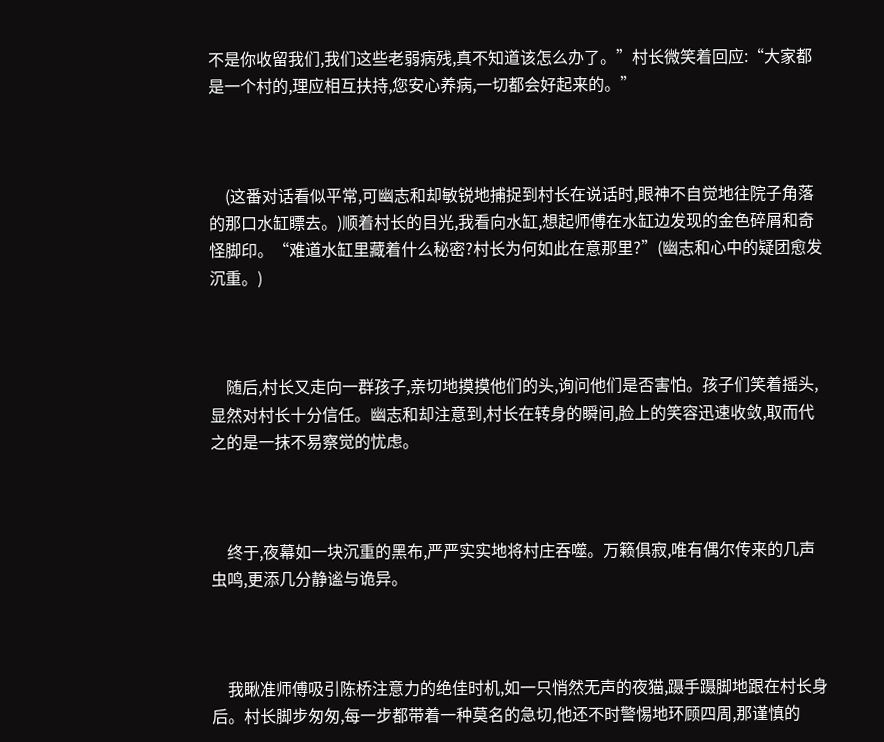不是你收留我们,我们这些老弱病残,真不知道该怎么办了。”村长微笑着回应:“大家都是一个村的,理应相互扶持,您安心养病,一切都会好起来的。”



    (这番对话看似平常,可幽志和却敏锐地捕捉到村长在说话时,眼神不自觉地往院子角落的那口水缸瞟去。)顺着村长的目光,我看向水缸,想起师傅在水缸边发现的金色碎屑和奇怪脚印。“难道水缸里藏着什么秘密?村长为何如此在意那里?”(幽志和心中的疑团愈发沉重。)



    随后,村长又走向一群孩子,亲切地摸摸他们的头,询问他们是否害怕。孩子们笑着摇头,显然对村长十分信任。幽志和却注意到,村长在转身的瞬间,脸上的笑容迅速收敛,取而代之的是一抹不易察觉的忧虑。



    终于,夜幕如一块沉重的黑布,严严实实地将村庄吞噬。万籁俱寂,唯有偶尔传来的几声虫鸣,更添几分静谧与诡异。



    我瞅准师傅吸引陈桥注意力的绝佳时机,如一只悄然无声的夜猫,蹑手蹑脚地跟在村长身后。村长脚步匆匆,每一步都带着一种莫名的急切,他还不时警惕地环顾四周,那谨慎的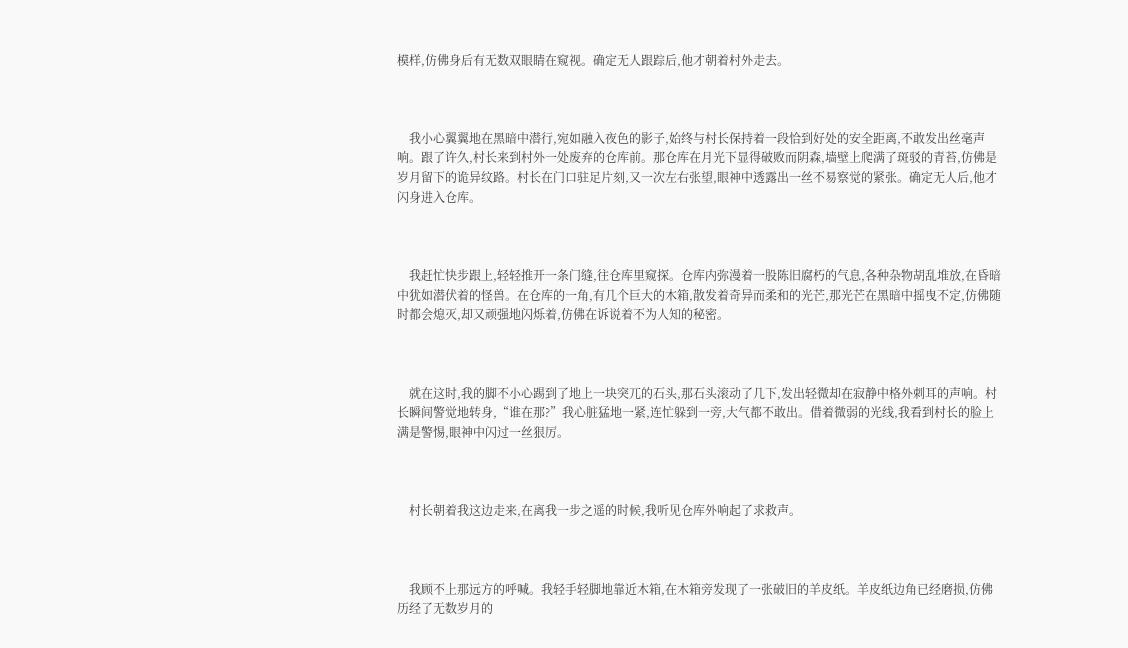模样,仿佛身后有无数双眼睛在窥视。确定无人跟踪后,他才朝着村外走去。



    我小心翼翼地在黑暗中潜行,宛如融入夜色的影子,始终与村长保持着一段恰到好处的安全距离,不敢发出丝毫声响。跟了许久,村长来到村外一处废弃的仓库前。那仓库在月光下显得破败而阴森,墙壁上爬满了斑驳的青苔,仿佛是岁月留下的诡异纹路。村长在门口驻足片刻,又一次左右张望,眼神中透露出一丝不易察觉的紧张。确定无人后,他才闪身进入仓库。



    我赶忙快步跟上,轻轻推开一条门缝,往仓库里窥探。仓库内弥漫着一股陈旧腐朽的气息,各种杂物胡乱堆放,在昏暗中犹如潜伏着的怪兽。在仓库的一角,有几个巨大的木箱,散发着奇异而柔和的光芒,那光芒在黑暗中摇曳不定,仿佛随时都会熄灭,却又顽强地闪烁着,仿佛在诉说着不为人知的秘密。



    就在这时,我的脚不小心踢到了地上一块突兀的石头,那石头滚动了几下,发出轻微却在寂静中格外刺耳的声响。村长瞬间警觉地转身,“谁在那?”我心脏猛地一紧,连忙躲到一旁,大气都不敢出。借着微弱的光线,我看到村长的脸上满是警惕,眼神中闪过一丝狠厉。



    村长朝着我这边走来,在离我一步之遥的时候,我听见仓库外响起了求救声。



    我顾不上那远方的呼喊。我轻手轻脚地靠近木箱,在木箱旁发现了一张破旧的羊皮纸。羊皮纸边角已经磨损,仿佛历经了无数岁月的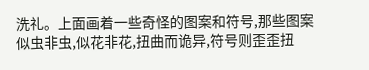洗礼。上面画着一些奇怪的图案和符号,那些图案似虫非虫,似花非花,扭曲而诡异,符号则歪歪扭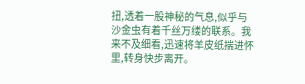扭,透着一股神秘的气息,似乎与沙金虫有着千丝万缕的联系。我来不及细看,迅速将羊皮纸揣进怀里,转身快步离开。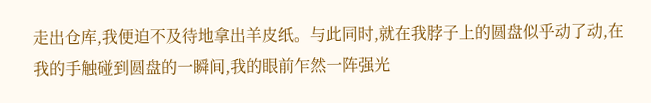走出仓库,我便迫不及待地拿出羊皮纸。与此同时,就在我脖子上的圆盘似乎动了动,在我的手触碰到圆盘的一瞬间,我的眼前乍然一阵强光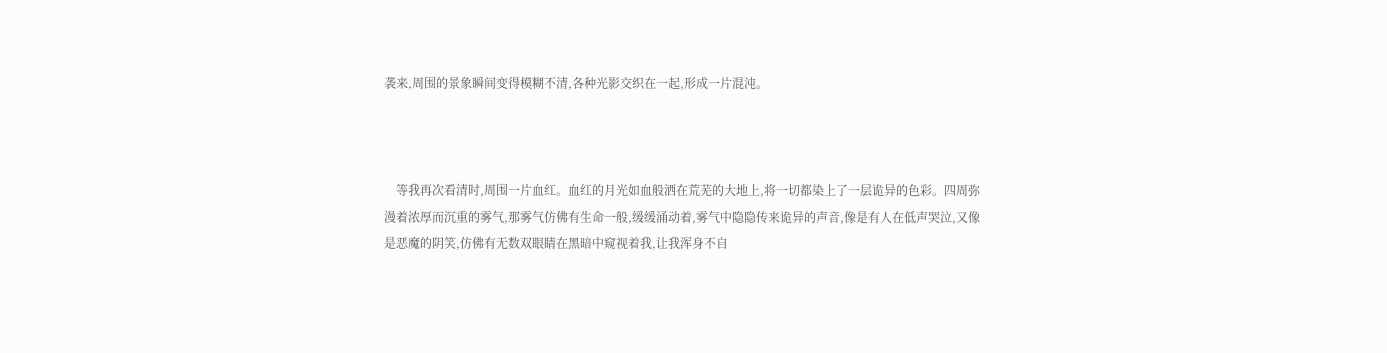袭来,周围的景象瞬间变得模糊不清,各种光影交织在一起,形成一片混沌。



    等我再次看清时,周围一片血红。血红的月光如血般洒在荒芜的大地上,将一切都染上了一层诡异的色彩。四周弥漫着浓厚而沉重的雾气,那雾气仿佛有生命一般,缓缓涌动着,雾气中隐隐传来诡异的声音,像是有人在低声哭泣,又像是恶魔的阴笑,仿佛有无数双眼睛在黑暗中窥视着我,让我浑身不自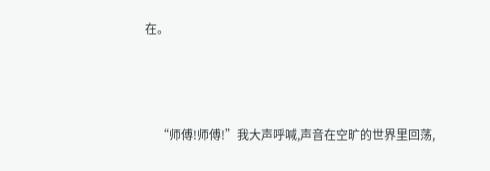在。



    “师傅!师傅!”我大声呼喊,声音在空旷的世界里回荡,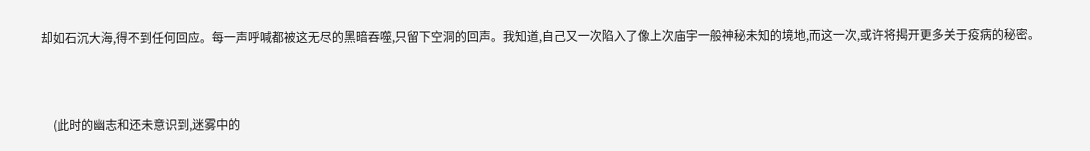却如石沉大海,得不到任何回应。每一声呼喊都被这无尽的黑暗吞噬,只留下空洞的回声。我知道,自己又一次陷入了像上次庙宇一般神秘未知的境地,而这一次,或许将揭开更多关于疫病的秘密。



    (此时的幽志和还未意识到,迷雾中的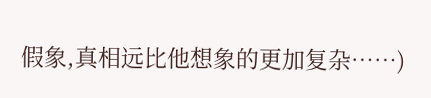假象,真相远比他想象的更加复杂……)